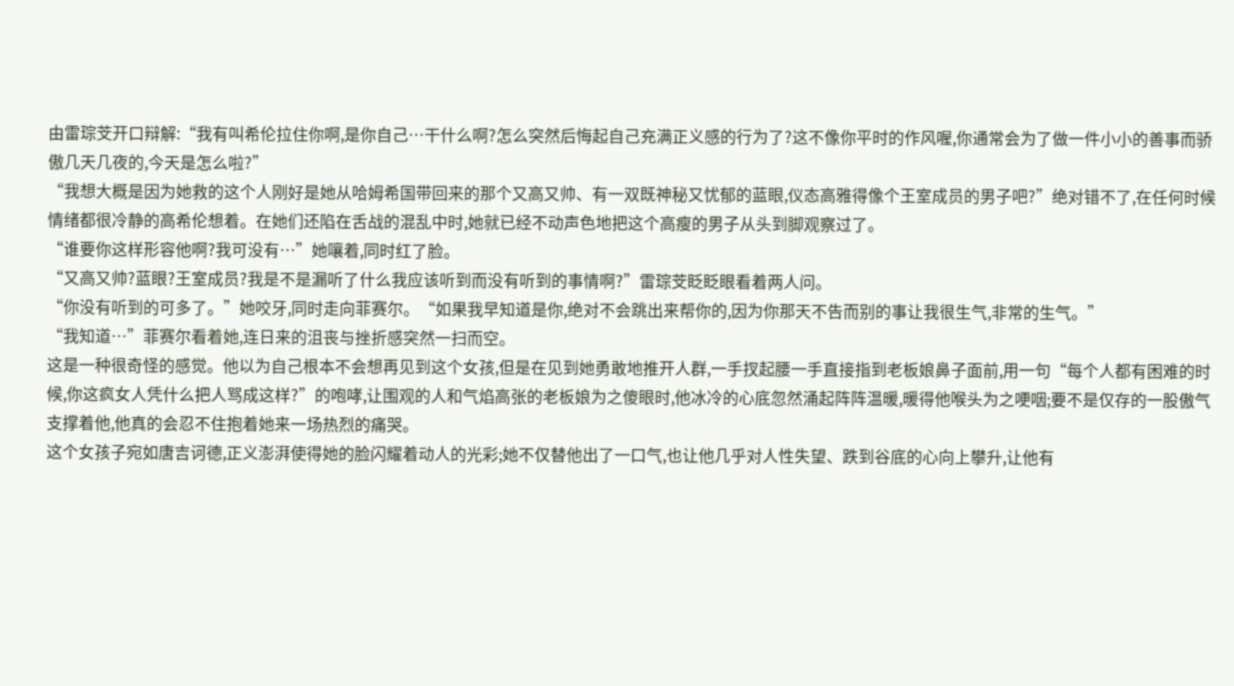由雷琮芠开口辩解:“我有叫希伦拉住你啊,是你自己…干什么啊?怎么突然后悔起自己充满正义感的行为了?这不像你平时的作风喔,你通常会为了做一件小小的善事而骄傲几天几夜的,今天是怎么啦?”
“我想大概是因为她救的这个人刚好是她从哈姆希国带回来的那个又高又帅、有一双既神秘又忧郁的蓝眼,仪态高雅得像个王室成员的男子吧?”绝对错不了,在任何时候情绪都很冷静的高希伦想着。在她们还陷在舌战的混乱中时,她就已经不动声色地把这个高瘦的男子从头到脚观察过了。
“谁要你这样形容他啊?我可没有…”她嚷着,同时红了脸。
“又高又帅?蓝眼?王室成员?我是不是漏听了什么我应该听到而没有听到的事情啊?”雷琮芠眨眨眼看着两人问。
“你没有听到的可多了。”她咬牙,同时走向菲赛尔。“如果我早知道是你,绝对不会跳出来帮你的,因为你那天不告而别的事让我很生气,非常的生气。”
“我知道…”菲赛尔看着她,连日来的沮丧与挫折感突然一扫而空。
这是一种很奇怪的感觉。他以为自己根本不会想再见到这个女孩,但是在见到她勇敢地推开人群,一手扠起腰一手直接指到老板娘鼻子面前,用一句“每个人都有困难的时候,你这疯女人凭什么把人骂成这样?”的咆哮,让围观的人和气焰高张的老板娘为之傻眼时,他冰冷的心底忽然涌起阵阵温暖,暖得他喉头为之哽咽;要不是仅存的一股傲气支撑着他,他真的会忍不住抱着她来一场热烈的痛哭。
这个女孩子宛如唐吉诃德,正义澎湃使得她的脸闪耀着动人的光彩;她不仅替他出了一口气,也让他几乎对人性失望、跌到谷底的心向上攀升,让他有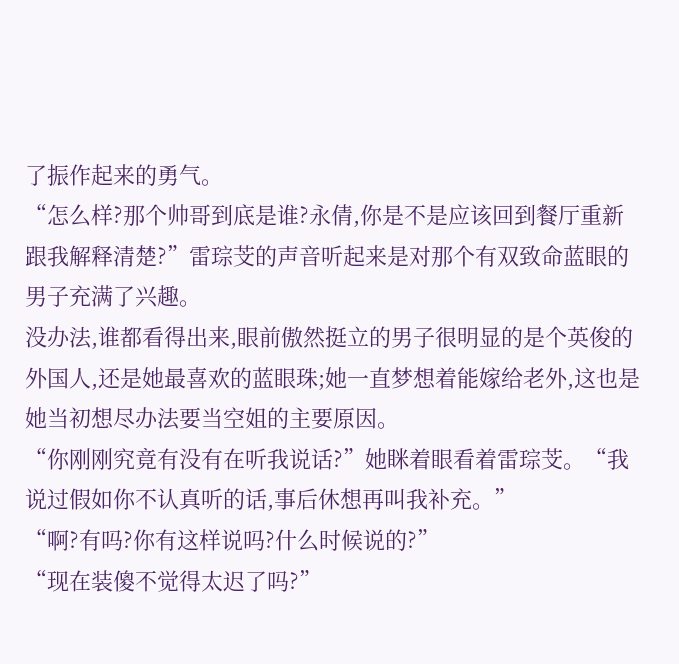了振作起来的勇气。
“怎么样?那个帅哥到底是谁?永倩,你是不是应该回到餐厅重新跟我解释清楚?”雷琮芠的声音听起来是对那个有双致命蓝眼的男子充满了兴趣。
没办法,谁都看得出来,眼前傲然挺立的男子很明显的是个英俊的外国人,还是她最喜欢的蓝眼珠;她一直梦想着能嫁给老外,这也是她当初想尽办法要当空姐的主要原因。
“你刚刚究竟有没有在听我说话?”她眯着眼看着雷琮芠。“我说过假如你不认真听的话,事后休想再叫我补充。”
“啊?有吗?你有这样说吗?什么时候说的?”
“现在装傻不觉得太迟了吗?”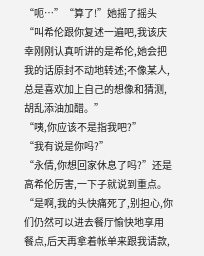“呃…”“算了!”她摇了摇头“叫希伦跟你复述一遍吧,我该庆幸刚刚认真听讲的是希伦,她会把我的话原封不动地转述;不像某人,总是喜欢加上自己的想像和猜测,胡乱添油加醋。”
“咦,你应该不是指我吧?”
“我有说是你吗?”
“永倩,你想回家休息了吗?”还是高希伦厉害,一下子就说到重点。
“是啊,我的头快痛死了,别担心,你们仍然可以进去餐厅愉快地享用餐点,后天再拿着帐单来跟我请款,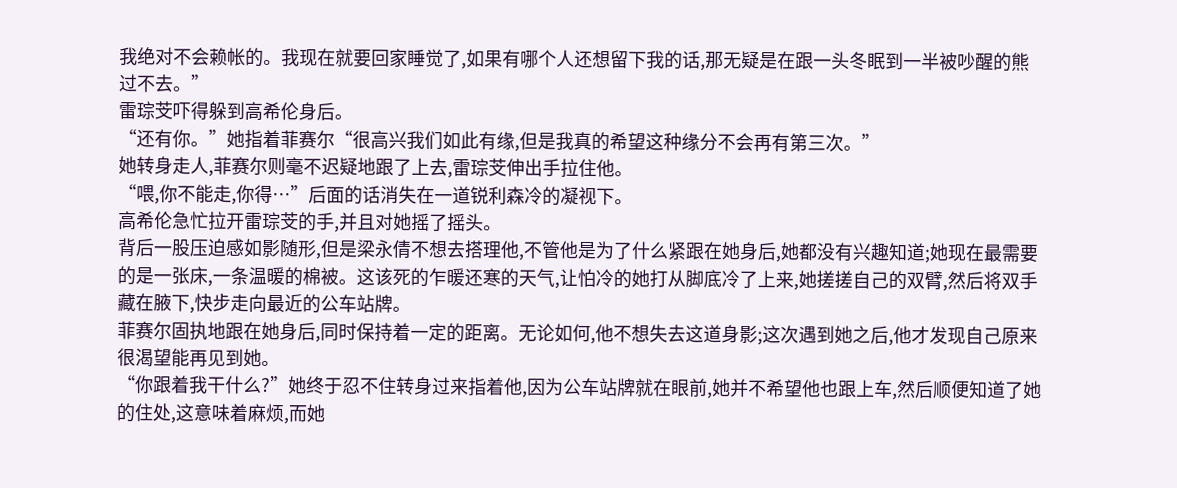我绝对不会赖帐的。我现在就要回家睡觉了,如果有哪个人还想留下我的话,那无疑是在跟一头冬眠到一半被吵醒的熊过不去。”
雷琮芠吓得躲到高希伦身后。
“还有你。”她指着菲赛尔“很高兴我们如此有缘,但是我真的希望这种缘分不会再有第三次。”
她转身走人,菲赛尔则毫不迟疑地跟了上去,雷琮芠伸出手拉住他。
“喂,你不能走,你得…”后面的话消失在一道锐利森冷的凝视下。
高希伦急忙拉开雷琮芠的手,并且对她摇了摇头。
背后一股压迫感如影随形,但是梁永倩不想去搭理他,不管他是为了什么紧跟在她身后,她都没有兴趣知道;她现在最需要的是一张床,一条温暖的棉被。这该死的乍暖还寒的天气,让怕冷的她打从脚底冷了上来,她搓搓自己的双臂,然后将双手藏在腋下,快步走向最近的公车站牌。
菲赛尔固执地跟在她身后,同时保持着一定的距离。无论如何,他不想失去这道身影;这次遇到她之后,他才发现自己原来很渴望能再见到她。
“你跟着我干什么?”她终于忍不住转身过来指着他,因为公车站牌就在眼前,她并不希望他也跟上车,然后顺便知道了她的住处,这意味着麻烦,而她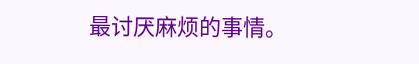最讨厌麻烦的事情。